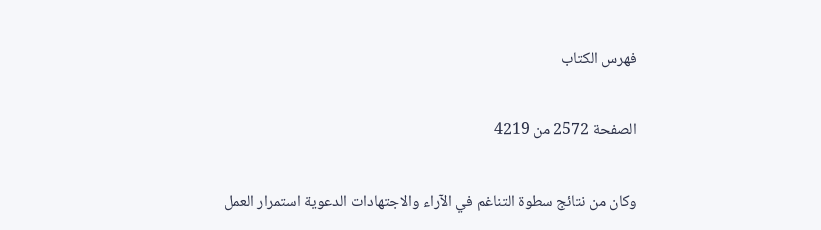فهرس الكتاب

الصفحة 2572 من 4219

وكان من نتائج سطوة التناغم في الآراء والاجتهادات الدعوية استمرار العمل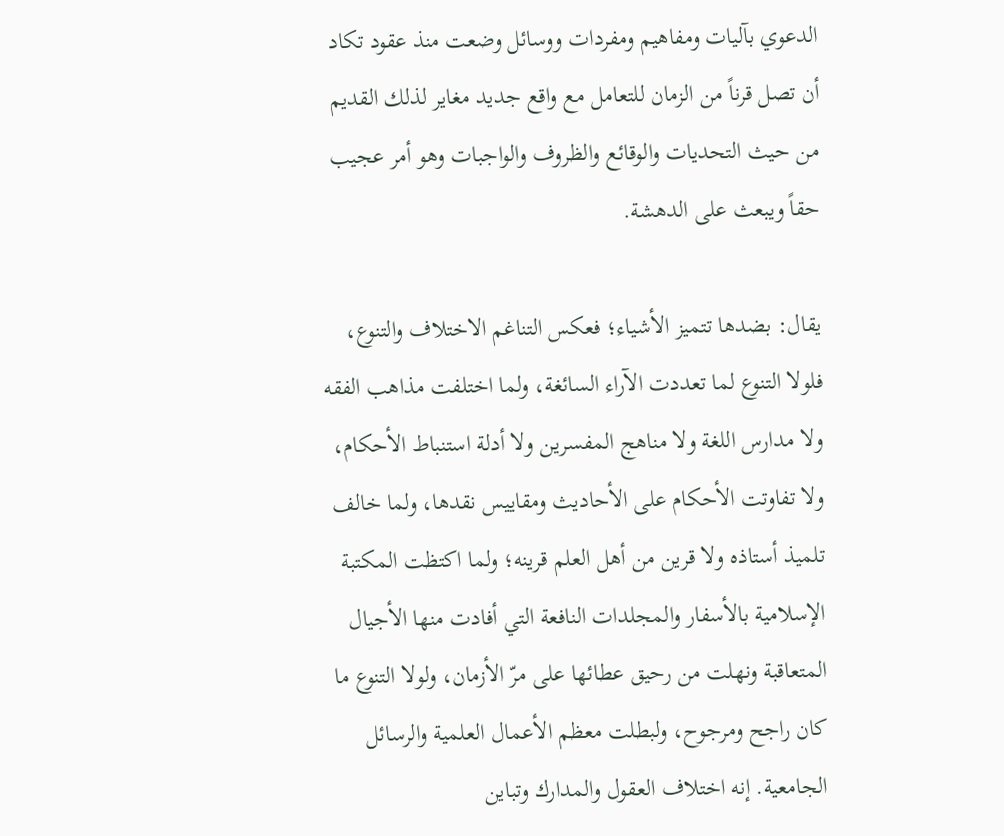الدعوي بآليات ومفاهيم ومفردات ووسائل وضعت منذ عقود تكاد أن تصل قرناً من الزمان للتعامل مع واقع جديد مغاير لذلك القديم من حيث التحديات والوقائع والظروف والواجبات وهو أمر عجيب حقاً ويبعث على الدهشة.

يقال: بضدها تتميز الأشياء؛ فعكس التناغم الاختلاف والتنوع، فلولا التنوع لما تعددت الآراء السائغة، ولما اختلفت مذاهب الفقه ولا مدارس اللغة ولا مناهج المفسرين ولا أدلة استنباط الأحكام، ولا تفاوتت الأحكام على الأحاديث ومقاييس نقدها، ولما خالف تلميذ أستاذه ولا قرين من أهل العلم قرينه؛ ولما اكتظت المكتبة الإسلامية بالأسفار والمجلدات النافعة التي أفادت منها الأجيال المتعاقبة ونهلت من رحيق عطائها على مرّ الأزمان، ولولا التنوع ما كان راجح ومرجوح، ولبطلت معظم الأعمال العلمية والرسائل الجامعية. إنه اختلاف العقول والمدارك وتباين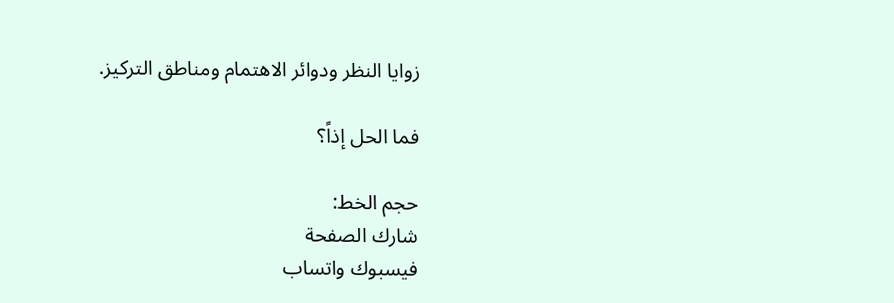زوايا النظر ودوائر الاهتمام ومناطق التركيز.

فما الحل إذاً؟

حجم الخط:
شارك الصفحة
فيسبوك واتساب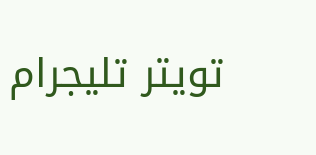تويتر تليجرام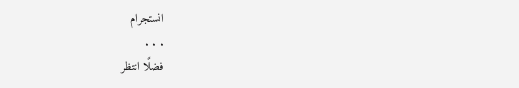انستجرام
. . .
فضلًا انتظر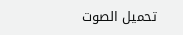تحميل الصوت